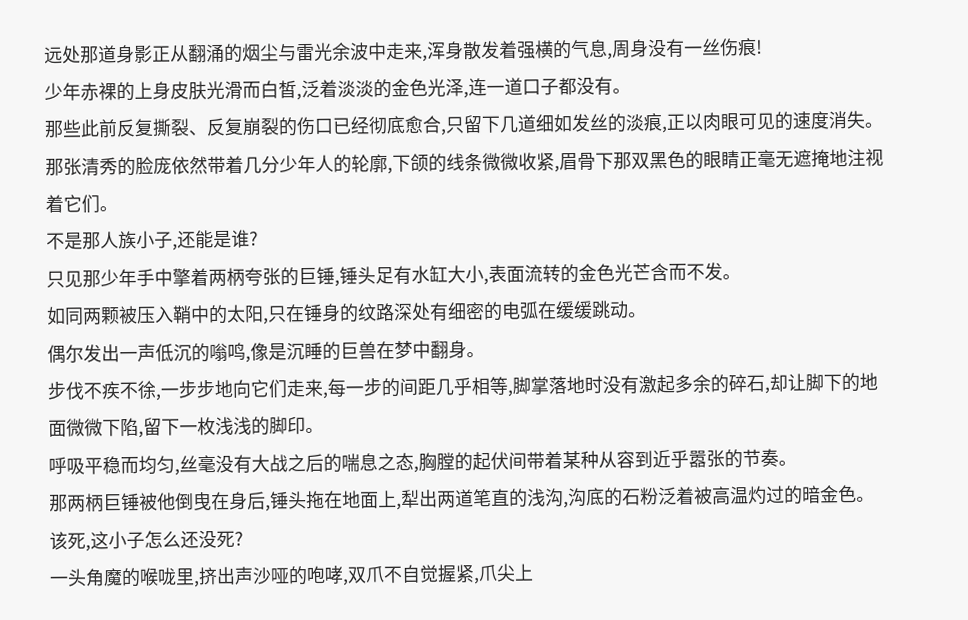远处那道身影正从翻涌的烟尘与雷光余波中走来,浑身散发着强横的气息,周身没有一丝伤痕!
少年赤裸的上身皮肤光滑而白皙,泛着淡淡的金色光泽,连一道口子都没有。
那些此前反复撕裂、反复崩裂的伤口已经彻底愈合,只留下几道细如发丝的淡痕,正以肉眼可见的速度消失。
那张清秀的脸庞依然带着几分少年人的轮廓,下颌的线条微微收紧,眉骨下那双黑色的眼睛正毫无遮掩地注视着它们。
不是那人族小子,还能是谁?
只见那少年手中擎着两柄夸张的巨锤,锤头足有水缸大小,表面流转的金色光芒含而不发。
如同两颗被压入鞘中的太阳,只在锤身的纹路深处有细密的电弧在缓缓跳动。
偶尔发出一声低沉的嗡鸣,像是沉睡的巨兽在梦中翻身。
步伐不疾不徐,一步步地向它们走来,每一步的间距几乎相等,脚掌落地时没有激起多余的碎石,却让脚下的地面微微下陷,留下一枚浅浅的脚印。
呼吸平稳而均匀,丝毫没有大战之后的喘息之态,胸膛的起伏间带着某种从容到近乎嚣张的节奏。
那两柄巨锤被他倒曳在身后,锤头拖在地面上,犁出两道笔直的浅沟,沟底的石粉泛着被高温灼过的暗金色。
该死,这小子怎么还没死?
一头角魔的喉咙里,挤出声沙哑的咆哮,双爪不自觉握紧,爪尖上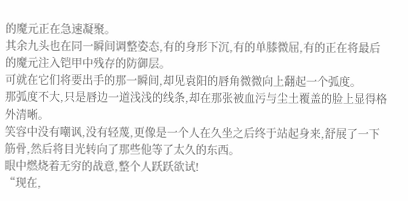的魔元正在急速凝聚。
其余九头也在同一瞬间调整姿态,有的身形下沉,有的单膝微屈,有的正在将最后的魔元注入铠甲中残存的防御层。
可就在它们将要出手的那一瞬间,却见袁阳的唇角微微向上翻起一个弧度。
那弧度不大,只是唇边一道浅浅的线条,却在那张被血污与尘土覆盖的脸上显得格外清晰。
笑容中没有嘲讽,没有轻蔑,更像是一个人在久坐之后终于站起身来,舒展了一下筋骨,然后将目光转向了那些他等了太久的东西。
眼中燃烧着无穷的战意,整个人跃跃欲试!
“现在,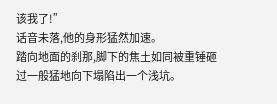该我了!”
话音未落,他的身形猛然加速。
踏向地面的刹那,脚下的焦土如同被重锤砸过一般猛地向下塌陷出一个浅坑。